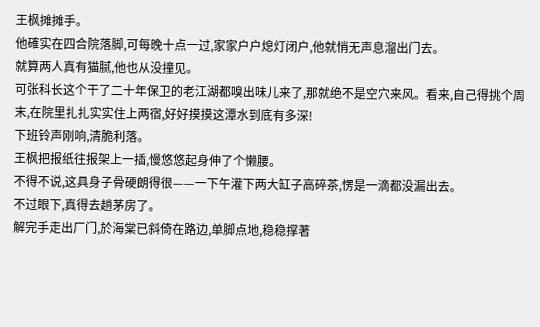王枫摊摊手。
他確实在四合院落脚,可每晚十点一过,家家户户熄灯闭户,他就悄无声息溜出门去。
就算两人真有猫腻,他也从没撞见。
可张科长这个干了二十年保卫的老江湖都嗅出味儿来了,那就绝不是空穴来风。看来,自己得挑个周末,在院里扎扎实实住上两宿,好好摸摸这潭水到底有多深!
下班铃声刚响,清脆利落。
王枫把报纸往报架上一插,慢悠悠起身伸了个懒腰。
不得不说,这具身子骨硬朗得很——一下午灌下两大缸子高碎茶,愣是一滴都没漏出去。
不过眼下,真得去趟茅房了。
解完手走出厂门,於海棠已斜倚在路边,单脚点地,稳稳撑著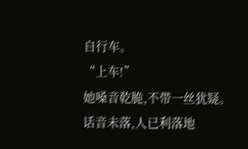自行车。
“上车!”
她嗓音乾脆,不带一丝犹疑。
话音未落,人已利落地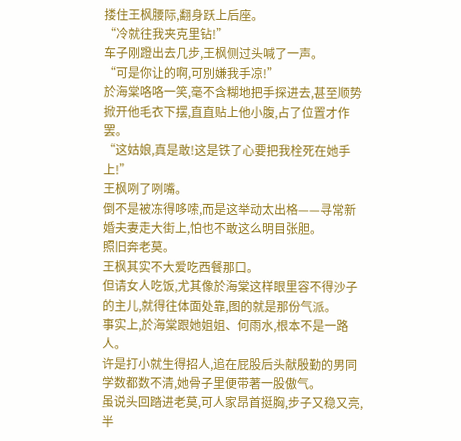搂住王枫腰际,翻身跃上后座。
“冷就往我夹克里钻!”
车子刚蹬出去几步,王枫侧过头喊了一声。
“可是你让的啊,可別嫌我手凉!”
於海棠咯咯一笑,毫不含糊地把手探进去,甚至顺势掀开他毛衣下摆,直直贴上他小腹,占了位置才作罢。
“这姑娘,真是敢!这是铁了心要把我栓死在她手上!”
王枫咧了咧嘴。
倒不是被冻得哆嗦,而是这举动太出格——寻常新婚夫妻走大街上,怕也不敢这么明目张胆。
照旧奔老莫。
王枫其实不大爱吃西餐那口。
但请女人吃饭,尤其像於海棠这样眼里容不得沙子的主儿,就得往体面处靠,图的就是那份气派。
事实上,於海棠跟她姐姐、何雨水,根本不是一路人。
许是打小就生得招人,追在屁股后头献殷勤的男同学数都数不清,她骨子里便带著一股傲气。
虽说头回踏进老莫,可人家昂首挺胸,步子又稳又亮,半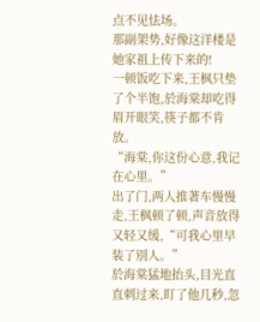点不见怯场。
那副架势,好像这洋楼是她家祖上传下来的!
一顿饭吃下来,王枫只垫了个半饱,於海棠却吃得眉开眼笑,筷子都不肯放。
“海棠,你这份心意,我记在心里。”
出了门,两人推著车慢慢走,王枫顿了顿,声音放得又轻又缓,“可我心里早装了別人。”
於海棠猛地抬头,目光直直刺过来,盯了他几秒,忽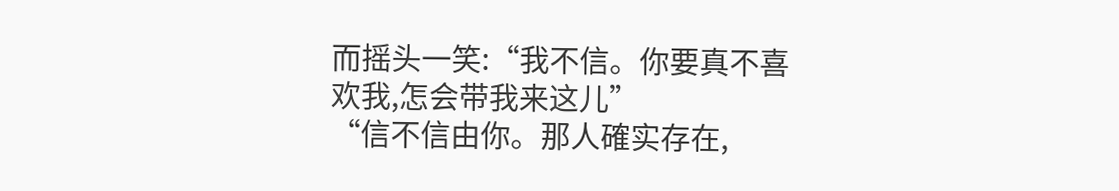而摇头一笑:“我不信。你要真不喜欢我,怎会带我来这儿”
“信不信由你。那人確实存在,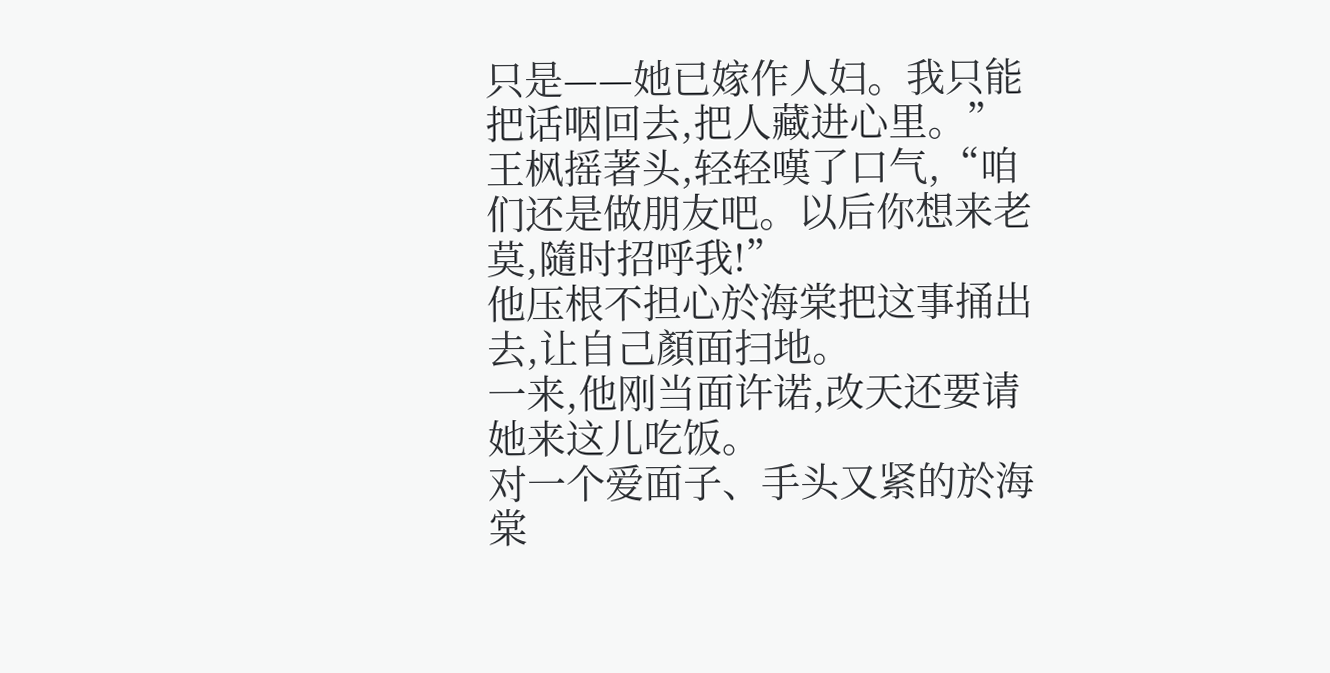只是——她已嫁作人妇。我只能把话咽回去,把人藏进心里。”
王枫摇著头,轻轻嘆了口气,“咱们还是做朋友吧。以后你想来老莫,隨时招呼我!”
他压根不担心於海棠把这事捅出去,让自己顏面扫地。
一来,他刚当面许诺,改天还要请她来这儿吃饭。
对一个爱面子、手头又紧的於海棠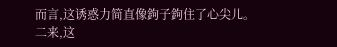而言,这诱惑力简直像鉤子鉤住了心尖儿。
二来,这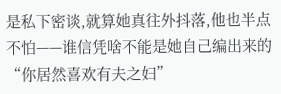是私下密谈,就算她真往外抖落,他也半点不怕——谁信凭啥不能是她自己编出来的
“你居然喜欢有夫之妇”